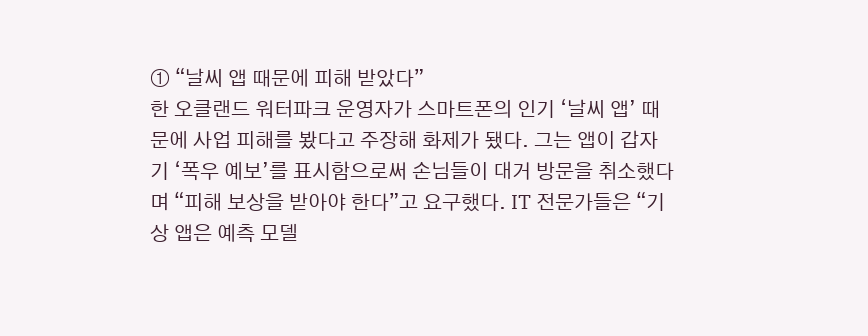① “날씨 앱 때문에 피해 받았다”
한 오클랜드 워터파크 운영자가 스마트폰의 인기 ‘날씨 앱’ 때문에 사업 피해를 봤다고 주장해 화제가 됐다. 그는 앱이 갑자기 ‘폭우 예보’를 표시함으로써 손님들이 대거 방문을 취소했다며 “피해 보상을 받아야 한다”고 요구했다. IT 전문가들은 “기상 앱은 예측 모델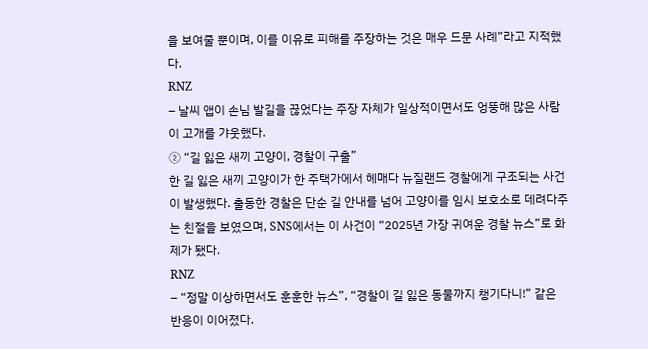을 보여줄 뿐이며, 이를 이유로 피해를 주장하는 것은 매우 드문 사례”라고 지적했다.
RNZ
– 날씨 앱이 손님 발길을 끊었다는 주장 자체가 일상적이면서도 엉뚱해 많은 사람이 고개를 갸웃했다.
② “길 잃은 새끼 고양이, 경찰이 구출”
한 길 잃은 새끼 고양이가 한 주택가에서 헤매다 뉴질랜드 경찰에게 구조되는 사건이 발생했다. 출동한 경찰은 단순 길 안내를 넘어 고양이를 임시 보호소로 데려다주는 친절을 보였으며, SNS에서는 이 사건이 “2025년 가장 귀여운 경찰 뉴스”로 화제가 됐다.
RNZ
– “정말 이상하면서도 훈훈한 뉴스”, “경찰이 길 잃은 동물까지 챙기다니!” 같은 반응이 이어졌다.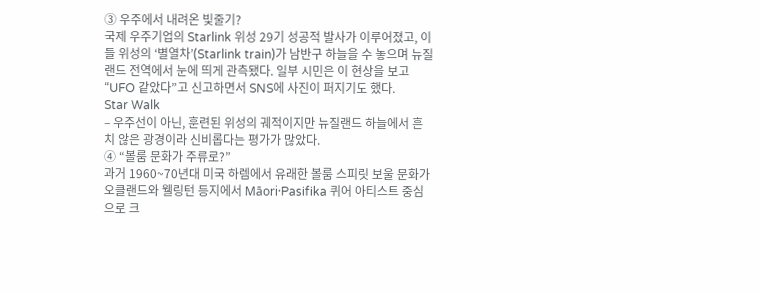③ 우주에서 내려온 빛줄기?
국제 우주기업의 Starlink 위성 29기 성공적 발사가 이루어졌고, 이들 위성의 ‘별열차’(Starlink train)가 남반구 하늘을 수 놓으며 뉴질랜드 전역에서 눈에 띄게 관측됐다. 일부 시민은 이 현상을 보고 “UFO 같았다”고 신고하면서 SNS에 사진이 퍼지기도 했다.
Star Walk
– 우주선이 아닌, 훈련된 위성의 궤적이지만 뉴질랜드 하늘에서 흔치 않은 광경이라 신비롭다는 평가가 많았다.
④ “볼룸 문화가 주류로?”
과거 1960~70년대 미국 하렘에서 유래한 볼룸 스피릿 보울 문화가 오클랜드와 웰링턴 등지에서 Māori·Pasifika 퀴어 아티스트 중심으로 크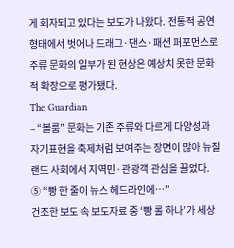게 회자되고 있다는 보도가 나왔다. 전통적 공연 형태에서 벗어나 드래그·댄스·패션 퍼포먼스로 주류 문화의 일부가 된 현상은 예상치 못한 문화적 확장으로 평가됐다.
The Guardian
– “볼룸” 문화는 기존 주류와 다르게 다양성과 자기표현을 축제처럼 보여주는 장면이 많아 뉴질랜드 사회에서 지역민·관광객 관심을 끌었다.
⑤ “빵 한 줄이 뉴스 헤드라인에…”
건조한 보도 속 보도자료 중 ‘빵 롤 하나’가 세상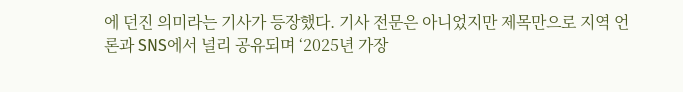에 던진 의미라는 기사가 등장했다. 기사 전문은 아니었지만 제목만으로 지역 언론과 SNS에서 널리 공유되며 ‘2025년 가장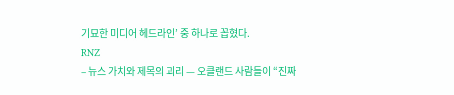기묘한 미디어 헤드라인’ 중 하나로 꼽혔다.
RNZ
– 뉴스 가치와 제목의 괴리 — 오클랜드 사람들이 “진짜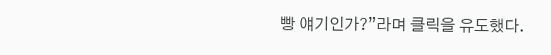빵 얘기인가?”라며 클릭을 유도했다.